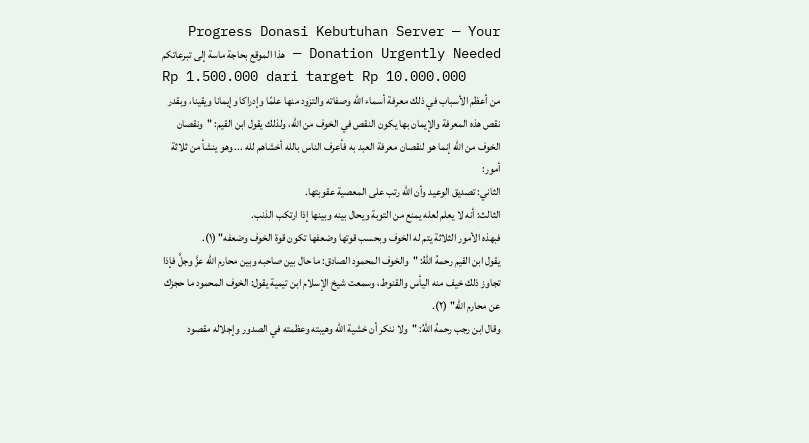Progress Donasi Kebutuhan Server — Your Donation Urgently Needed — هذا الموقع بحاجة ماسة إلى تبرعاتكم
Rp 1.500.000 dari target Rp 10.000.000
من أعظم الأسباب في ذلك معرفة أسماء الله وصفاته والتزود منها علمًا وإدراكا وإيمانا ويقينا، وبقدر نقص هذه المعرفة والإيمان بها يكون النقص في الخوف من الله، ولذلك يقول ابن القيم: "ونقصان الخوف من الله إنما هو لنقصان معرفة العبد به فأعرف الناس بالله أخشاهم لله ... وهو ينشأ من ثلاثة أمور:
الثاني: تصديق الوعيد وأن الله رتب على المعصية عقوبتها.
الثالث: أنه لا يعلم لعله يمنع من التوبة ويحال بينه وبينها إذا ارتكب الذنب.
فبهذه الأمور الثلاثة يتم له الخوف وبحسب قوتها وضعفها تكون قوة الخوف وضعفه" (١).
يقول ابن القيم رحمهُ اللهُ: "والخوف المحمود الصادق: ما حال بين صاحبه وبين محارم الله عزَّ وجلَّ فإذا تجاوز ذلك خيف منه اليأس والقنوط، وسمعت شيخ الإسلام ابن تيمية يقول: الخوف المحمود ما حجزك عن محارم الله" (٢).
وقال ابن رجب رحمهُ اللهُ: "ولا ننكر أن خشية الله وهيبته وعظمته في الصدور وإجلاله مقصود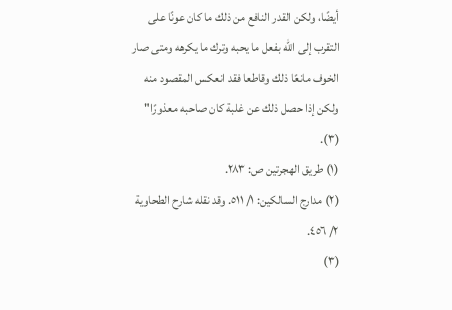أيضًا، ولكن القدر النافع من ذلك ما كان عونًا على التقرب إلى الله بفعل ما يحبه وترك ما يكرهه ومتى صار الخوف مانعًا ذلك وقاطعا فقد انعكس المقصود منه ولكن إذا حصل ذلك عن غلبة كان صاحبه معذورًا" (٣).
(١) طريق الهجرتين ص: ٢٨٣.
(٢) مدارج السالكين: ١/ ٥١١. وقد نقله شارح الطحاوية ٢/ ٤٥٦.
(٣)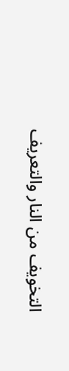التخويف من النار والتعريف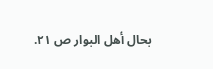بحال أهل البوار ص ٢١.